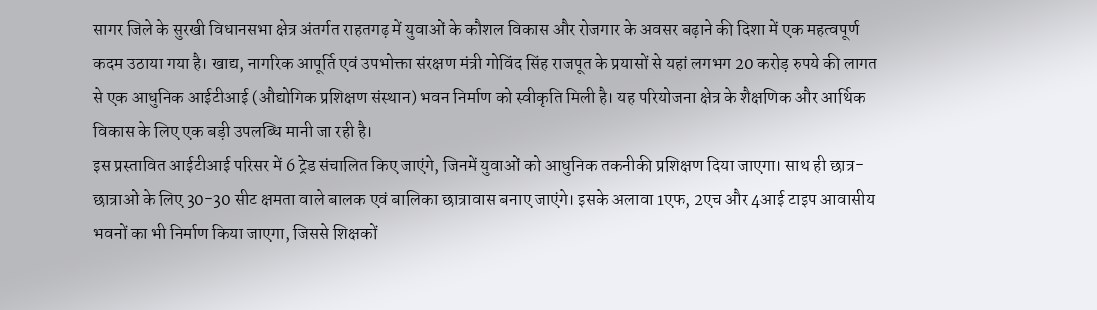सागर जिले के सुरखी विधानसभा क्षेत्र अंतर्गत राहतगढ़ में युवाओं के कौशल विकास और रोजगार के अवसर बढ़ाने की दिशा में एक महत्वपूर्ण कदम उठाया गया है। खाद्य, नागरिक आपूर्ति एवं उपभोक्ता संरक्षण मंत्री गोविंद सिंह राजपूत के प्रयासों से यहां लगभग 20 करोड़ रुपये की लागत से एक आधुनिक आईटीआई (औद्योगिक प्रशिक्षण संस्थान) भवन निर्माण को स्वीकृति मिली है। यह परियोजना क्षेत्र के शैक्षणिक और आर्थिक विकास के लिए एक बड़ी उपलब्धि मानी जा रही है।
इस प्रस्तावित आईटीआई परिसर में 6 ट्रेड संचालित किए जाएंगे, जिनमें युवाओं को आधुनिक तकनीकी प्रशिक्षण दिया जाएगा। साथ ही छात्र-छात्राओं के लिए 30-30 सीट क्षमता वाले बालक एवं बालिका छात्रावास बनाए जाएंगे। इसके अलावा 1एफ, 2एच और 4आई टाइप आवासीय भवनों का भी निर्माण किया जाएगा, जिससे शिक्षकों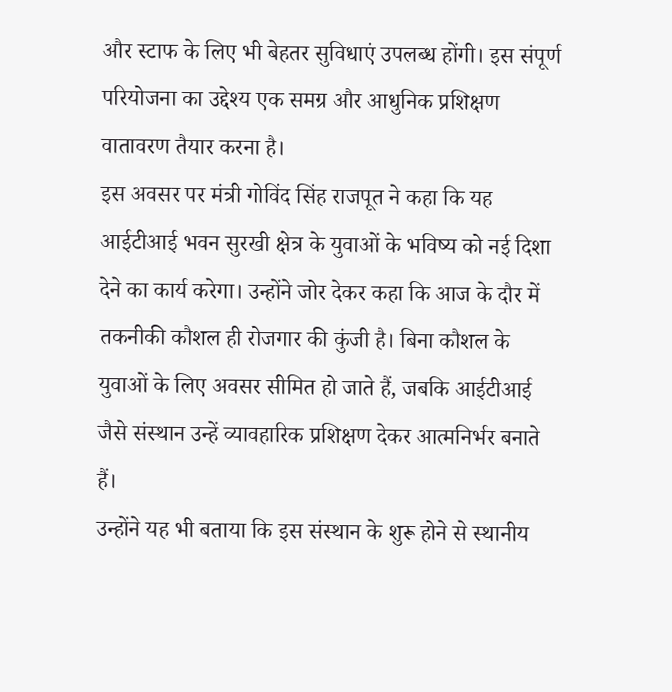और स्टाफ के लिए भी बेहतर सुविधाएं उपलब्ध होंगी। इस संपूर्ण परियोजना का उद्देश्य एक समग्र और आधुनिक प्रशिक्षण वातावरण तैयार करना है।
इस अवसर पर मंत्री गोविंद सिंह राजपूत ने कहा कि यह आईटीआई भवन सुरखी क्षेत्र के युवाओं के भविष्य को नई दिशा देने का कार्य करेगा। उन्होंने जोर देकर कहा कि आज के दौर में तकनीकी कौशल ही रोजगार की कुंजी है। बिना कौशल के युवाओं के लिए अवसर सीमित हो जाते हैं, जबकि आईटीआई जैसे संस्थान उन्हें व्यावहारिक प्रशिक्षण देकर आत्मनिर्भर बनाते हैं।
उन्होंने यह भी बताया कि इस संस्थान के शुरू होने से स्थानीय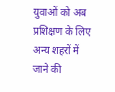युवाओं को अब प्रशिक्षण के लिए अन्य शहरों में जाने की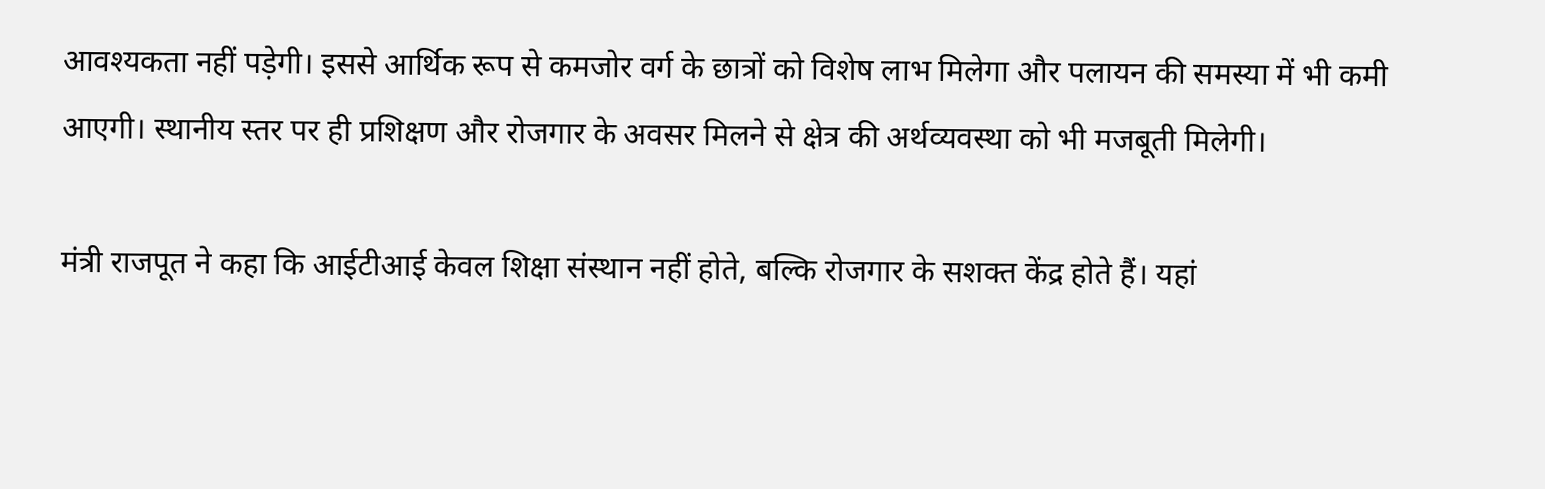आवश्यकता नहीं पड़ेगी। इससे आर्थिक रूप से कमजोर वर्ग के छात्रों को विशेष लाभ मिलेगा और पलायन की समस्या में भी कमी आएगी। स्थानीय स्तर पर ही प्रशिक्षण और रोजगार के अवसर मिलने से क्षेत्र की अर्थव्यवस्था को भी मजबूती मिलेगी।

मंत्री राजपूत ने कहा कि आईटीआई केवल शिक्षा संस्थान नहीं होते, बल्कि रोजगार के सशक्त केंद्र होते हैं। यहां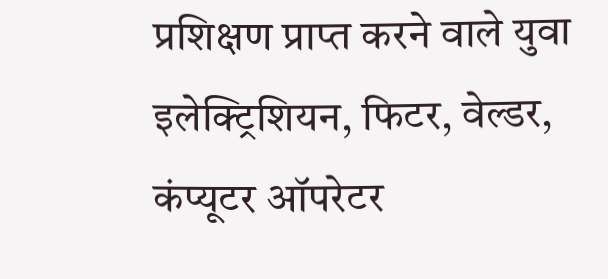प्रशिक्षण प्राप्त करने वाले युवा इलेक्ट्रिशियन, फिटर, वेल्डर, कंप्यूटर ऑपरेटर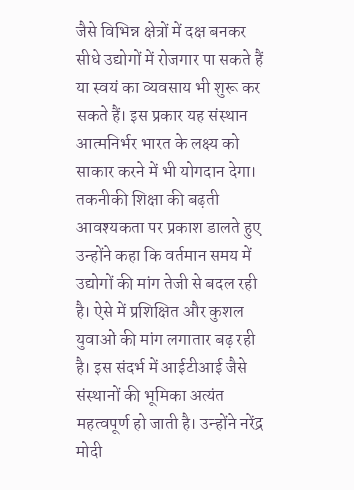जैसे विभिन्न क्षेत्रों में दक्ष बनकर सीधे उद्योगों में रोजगार पा सकते हैं या स्वयं का व्यवसाय भी शुरू कर सकते हैं। इस प्रकार यह संस्थान आत्मनिर्भर भारत के लक्ष्य को साकार करने में भी योगदान देगा।
तकनीकी शिक्षा की बढ़ती आवश्यकता पर प्रकाश डालते हुए उन्होंने कहा कि वर्तमान समय में उद्योगों की मांग तेजी से बदल रही है। ऐसे में प्रशिक्षित और कुशल युवाओं की मांग लगातार बढ़ रही है। इस संदर्भ में आईटीआई जैसे संस्थानों की भूमिका अत्यंत महत्वपूर्ण हो जाती है। उन्होंने नरेंद्र मोदी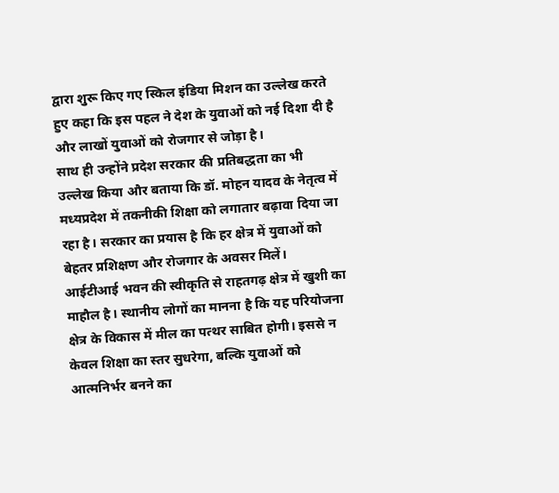द्वारा शुरू किए गए स्किल इंडिया मिशन का उल्लेख करते हुए कहा कि इस पहल ने देश के युवाओं को नई दिशा दी है और लाखों युवाओं को रोजगार से जोड़ा है।
साथ ही उन्होंने प्रदेश सरकार की प्रतिबद्धता का भी उल्लेख किया और बताया कि डॉ. मोहन यादव के नेतृत्व में मध्यप्रदेश में तकनीकी शिक्षा को लगातार बढ़ावा दिया जा रहा है। सरकार का प्रयास है कि हर क्षेत्र में युवाओं को बेहतर प्रशिक्षण और रोजगार के अवसर मिलें।
आईटीआई भवन की स्वीकृति से राहतगढ़ क्षेत्र में खुशी का माहौल है। स्थानीय लोगों का मानना है कि यह परियोजना क्षेत्र के विकास में मील का पत्थर साबित होगी। इससे न केवल शिक्षा का स्तर सुधरेगा, बल्कि युवाओं को आत्मनिर्भर बनने का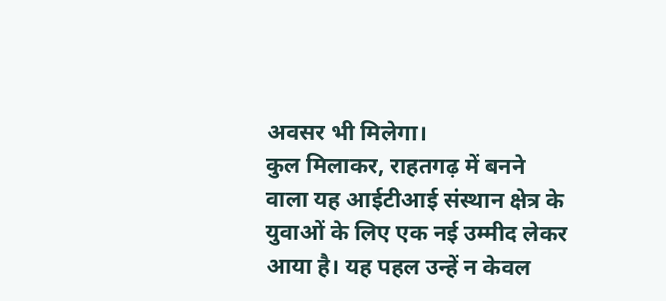अवसर भी मिलेगा।
कुल मिलाकर, राहतगढ़ में बनने वाला यह आईटीआई संस्थान क्षेत्र के युवाओं के लिए एक नई उम्मीद लेकर आया है। यह पहल उन्हें न केवल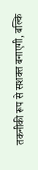तकनीकी रूप से सशक्त बनाएगी, बल्कि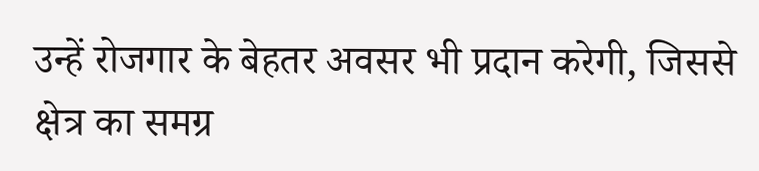उन्हें रोजगार के बेहतर अवसर भी प्रदान करेगी, जिससे क्षेत्र का समग्र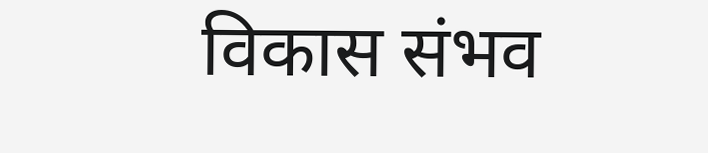विकास संभव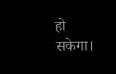हो सकेगा।